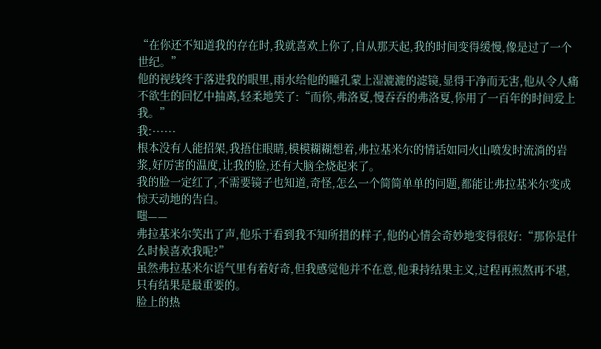“在你还不知道我的存在时,我就喜欢上你了,自从那天起,我的时间变得缓慢,像是过了一个世纪。”
他的视线终于落进我的眼里,雨水给他的瞳孔蒙上湿漉漉的滤镜,显得干净而无害,他从令人痛不欲生的回忆中抽离,轻柔地笑了:“而你,弗洛夏,慢吞吞的弗洛夏,你用了一百年的时间爱上我。”
我:······
根本没有人能招架,我捂住眼睛,模模糊糊想着,弗拉基米尔的情话如同火山喷发时流淌的岩浆,好厉害的温度,让我的脸,还有大脑全烧起来了。
我的脸一定红了,不需要镜子也知道,奇怪,怎么一个简简单单的问题,都能让弗拉基米尔变成惊天动地的告白。
嗤——
弗拉基米尔笑出了声,他乐于看到我不知所措的样子,他的心情会奇妙地变得很好:“那你是什么时候喜欢我呢?”
虽然弗拉基米尔语气里有着好奇,但我感觉他并不在意,他秉持结果主义,过程再煎熬再不堪,只有结果是最重要的。
脸上的热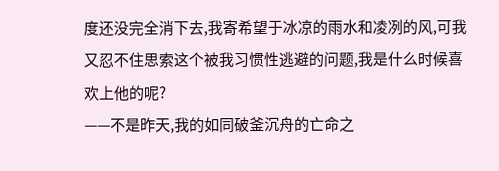度还没完全消下去,我寄希望于冰凉的雨水和凌冽的风,可我又忍不住思索这个被我习惯性逃避的问题,我是什么时候喜欢上他的呢?
——不是昨天,我的如同破釜沉舟的亡命之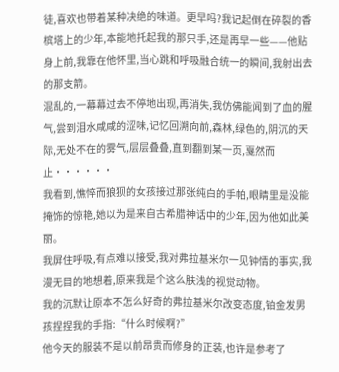徒,喜欢也带着某种决绝的味道。更早吗?我记起倒在碎裂的香槟塔上的少年,本能地托起我的那只手,还是再早一些——他贴身上前,我靠在他怀里,当心跳和呼吸融合统一的瞬间,我射出去的那支箭。
混乱的,一幕幕过去不停地出现,再消失,我仿佛能闻到了血的腥气,尝到泪水咸咸的涩味,记忆回溯向前,森林,绿色的,阴沉的天际,无处不在的雾气,层层叠叠,直到翻到某一页,戛然而止······
我看到,憔悴而狼狈的女孩接过那张纯白的手帕,眼睛里是没能掩饰的惊艳,她以为是来自古希腊神话中的少年,因为他如此美丽。
我屏住呼吸,有点难以接受,我对弗拉基米尔一见钟情的事实,我漫无目的地想着,原来我是个这么肤浅的视觉动物。
我的沉默让原本不怎么好奇的弗拉基米尔改变态度,铂金发男孩捏捏我的手指:“什么时候啊?”
他今天的服装不是以前昂贵而修身的正装,也许是参考了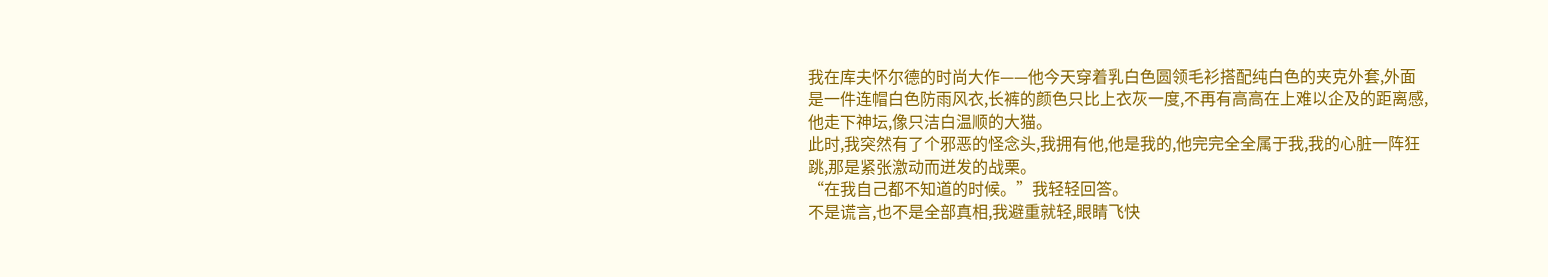我在库夫怀尔德的时尚大作——他今天穿着乳白色圆领毛衫搭配纯白色的夹克外套,外面是一件连帽白色防雨风衣,长裤的颜色只比上衣灰一度,不再有高高在上难以企及的距离感,他走下神坛,像只洁白温顺的大猫。
此时,我突然有了个邪恶的怪念头,我拥有他,他是我的,他完完全全属于我,我的心脏一阵狂跳,那是紧张激动而迸发的战栗。
“在我自己都不知道的时候。”我轻轻回答。
不是谎言,也不是全部真相,我避重就轻,眼睛飞快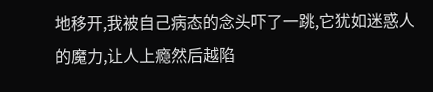地移开,我被自己病态的念头吓了一跳,它犹如迷惑人的魔力,让人上瘾然后越陷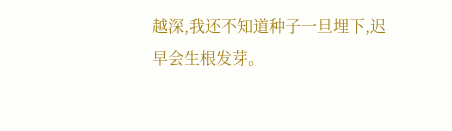越深,我还不知道种子一旦埋下,迟早会生根发芽。